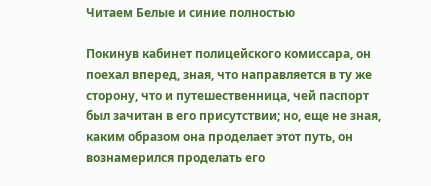Читаем Белые и синие полностью

Покинув кабинет полицейского комиссара, он поехал вперед, зная, что направляется в ту же сторону, что и путешественница, чей паспорт был зачитан в его присутствии; но, еще не зная, каким образом она проделает этот путь, он вознамерился проделать его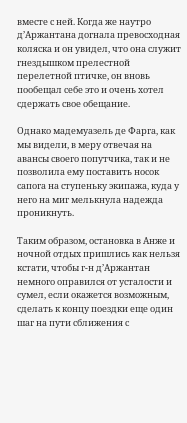вместе с ней. Когда же наутро д’Аржантана догнала превосходная коляска и он увидел, что она служит гнездышком прелестной перелетной птичке, он вновь пообещал себе это и очень хотел сдержать свое обещание.

Однако мадемуазель де Фарга, как мы видели, в меру отвечая на авансы своего попутчика, так и не позволила ему поставить носок сапога на ступеньку экипажа, куда у него на миг мелькнула надежда проникнуть.

Таким образом, остановка в Анже и ночной отдых пришлись как нельзя кстати, чтобы г-н д’Аржантан немного оправился от усталости и сумел, если окажется возможным, сделать к концу поездки еще один шаг на пути сближения с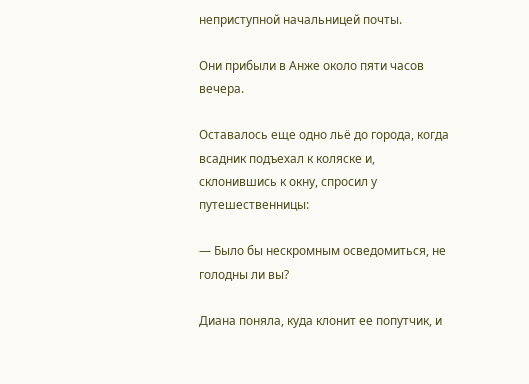неприступной начальницей почты.

Они прибыли в Анже около пяти часов вечера.

Оставалось еще одно льё до города, когда всадник подъехал к коляске и, склонившись к окну, спросил у путешественницы:

— Было бы нескромным осведомиться, не голодны ли вы?

Диана поняла, куда клонит ее попутчик, и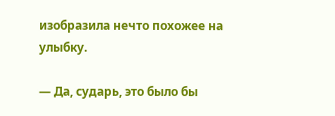изобразила нечто похожее на улыбку.

— Да, сударь, это было бы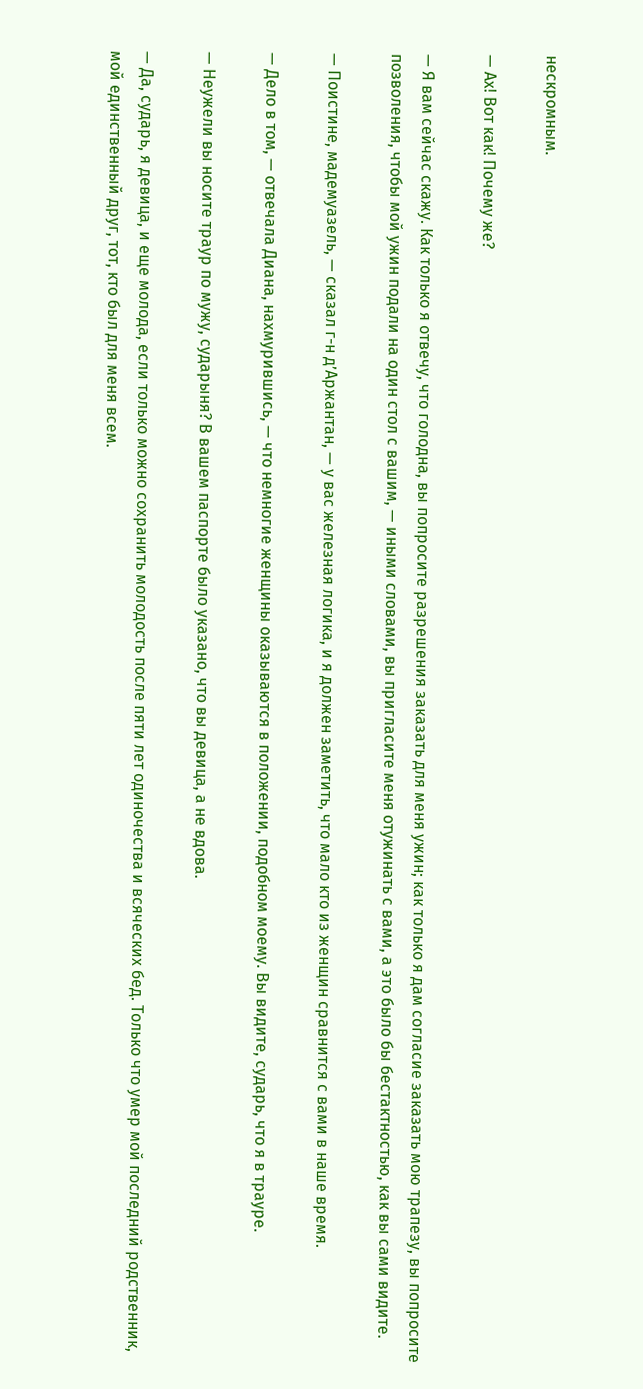нескромным.

— Ах! Вот как! Почему же?

— Я вам сейчас скажу. Как только я отвечу, что голодна, вы попросите разрешения заказать для меня ужин; как только я дам согласие заказать мою трапезу, вы попросите позволения, чтобы мой ужин подали на один стол с вашим, — иными словами, вы пригласите меня отужинать с вами, а это было бы бестактностью, как вы сами видите.

— Поистине, мадемуазель, — сказал г-н д’Аржантан, — у вас железная логика, и я должен заметить, что мало кто из женщин сравнится с вами в наше время.

— Дело в том, — отвечала Диана, нахмурившись, — что немногие женщины оказываются в положении, подобном моему. Вы видите, сударь, что я в трауре.

— Неужели вы носите траур по мужу, сударыня? В вашем паспорте было указано, что вы девица, а не вдова.

— Да, сударь, я девица, и еще молода, если только можно сохранить молодость после пяти лет одиночества и всяческих бед. Только что умер мой последний родственник, мой единственный друг, тот, кто был для меня всем.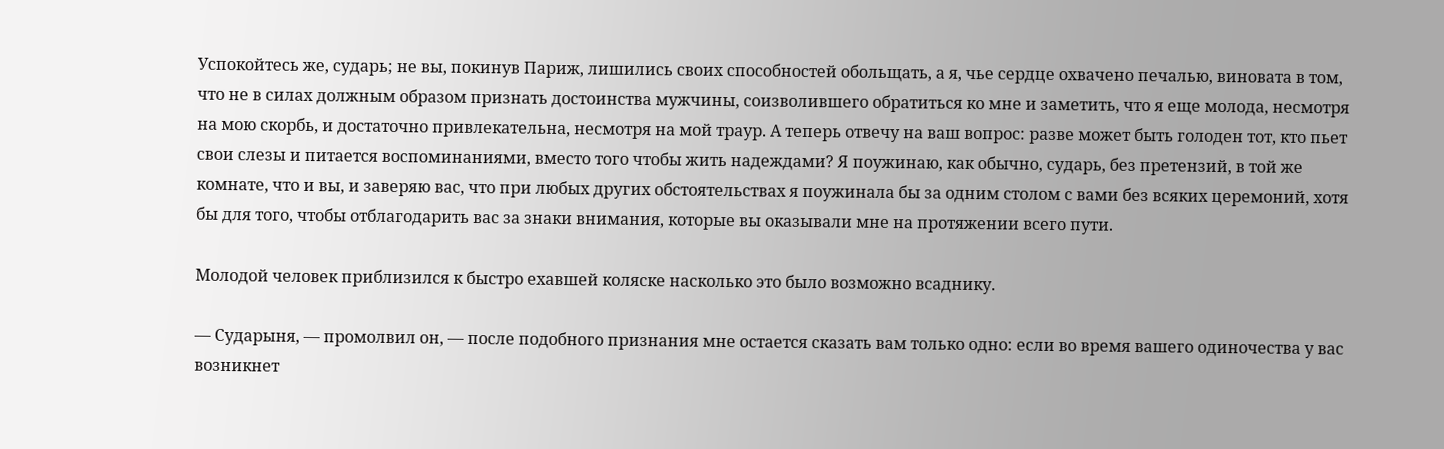Успокойтесь же, сударь; не вы, покинув Париж, лишились своих способностей обольщать, а я, чье сердце охвачено печалью, виновата в том, что не в силах должным образом признать достоинства мужчины, соизволившего обратиться ко мне и заметить, что я еще молода, несмотря на мою скорбь, и достаточно привлекательна, несмотря на мой траур. А теперь отвечу на ваш вопрос: разве может быть голоден тот, кто пьет свои слезы и питается воспоминаниями, вместо того чтобы жить надеждами? Я поужинаю, как обычно, сударь, без претензий, в той же комнате, что и вы, и заверяю вас, что при любых других обстоятельствах я поужинала бы за одним столом с вами без всяких церемоний, хотя бы для того, чтобы отблагодарить вас за знаки внимания, которые вы оказывали мне на протяжении всего пути.

Молодой человек приблизился к быстро ехавшей коляске насколько это было возможно всаднику.

— Сударыня, — промолвил он, — после подобного признания мне остается сказать вам только одно: если во время вашего одиночества у вас возникнет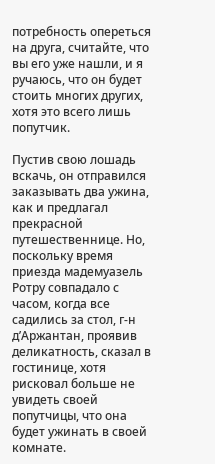потребность опереться на друга, считайте, что вы его уже нашли, и я ручаюсь, что он будет стоить многих других, хотя это всего лишь попутчик.

Пустив свою лошадь вскачь, он отправился заказывать два ужина, как и предлагал прекрасной путешественнице. Но, поскольку время приезда мадемуазель Ротру совпадало с часом, когда все садились за стол, г-н д’Аржантан, проявив деликатность, сказал в гостинице, хотя рисковал больше не увидеть своей попутчицы, что она будет ужинать в своей комнате.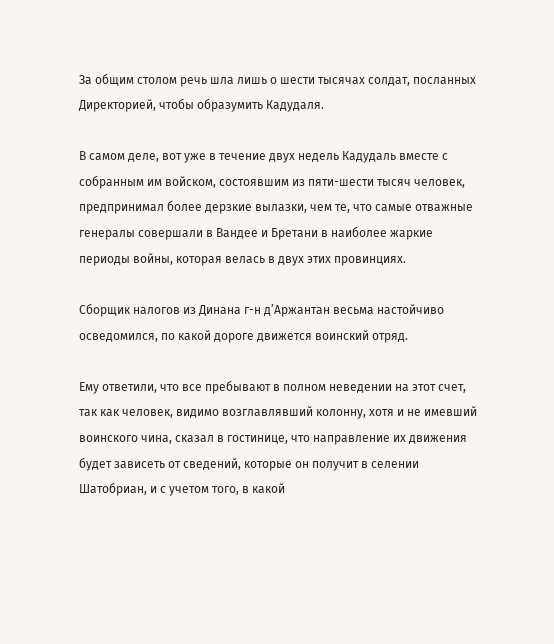За общим столом речь шла лишь о шести тысячах солдат, посланных Директорией, чтобы образумить Кадудаля.

В самом деле, вот уже в течение двух недель Кадудаль вместе с собранным им войском, состоявшим из пяти-шести тысяч человек, предпринимал более дерзкие вылазки, чем те, что самые отважные генералы совершали в Вандее и Бретани в наиболее жаркие периоды войны, которая велась в двух этих провинциях.

Сборщик налогов из Динана г-н д’Аржантан весьма настойчиво осведомился, по какой дороге движется воинский отряд.

Ему ответили, что все пребывают в полном неведении на этот счет, так как человек, видимо возглавлявший колонну, хотя и не имевший воинского чина, сказал в гостинице, что направление их движения будет зависеть от сведений, которые он получит в селении Шатобриан, и с учетом того, в какой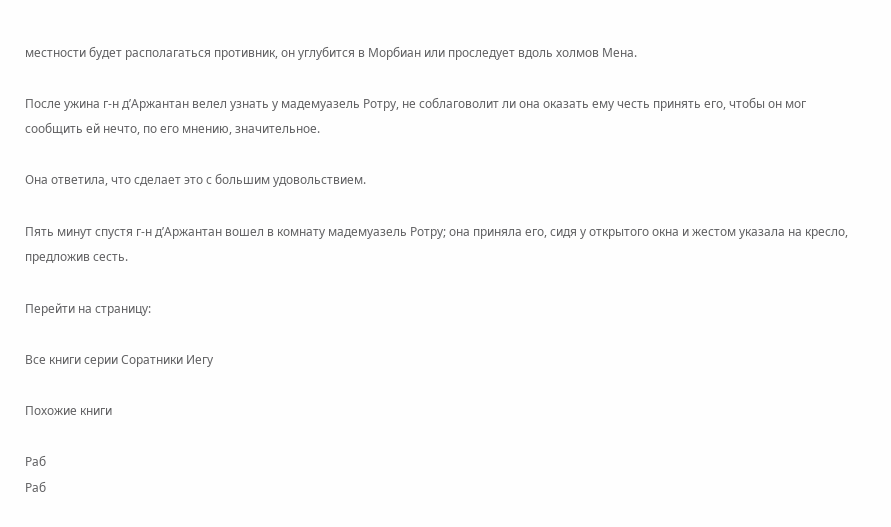местности будет располагаться противник, он углубится в Морбиан или проследует вдоль холмов Мена.

После ужина г-н д’Аржантан велел узнать у мадемуазель Ротру, не соблаговолит ли она оказать ему честь принять его, чтобы он мог сообщить ей нечто, по его мнению, значительное.

Она ответила, что сделает это с большим удовольствием.

Пять минут спустя г-н д’Аржантан вошел в комнату мадемуазель Ротру; она приняла его, сидя у открытого окна и жестом указала на кресло, предложив сесть.

Перейти на страницу:

Все книги серии Соратники Иегу

Похожие книги

Раб
Раб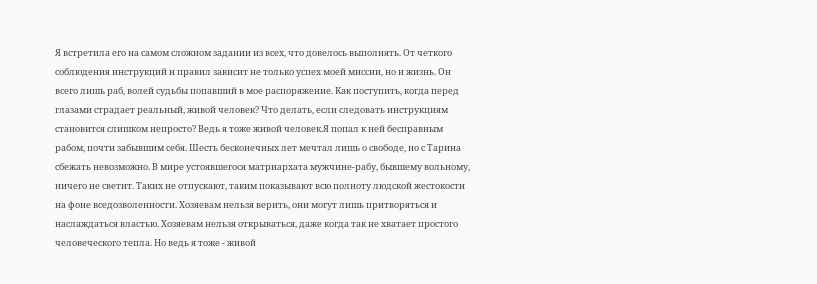Я встретила его на самом сложном задании из всех, что довелось выполнять. От четкого соблюдения инструкций и правил зависит не только успех моей миссии, но и жизнь. Он всего лишь раб, волей судьбы попавший в мое распоряжение. Как поступить, когда перед глазами страдает реальный, живой человек? Что делать, если следовать инструкциям становится слишком непросто? Ведь я тоже живой человек.Я попал к ней бесправным рабом, почти забывшим себя. Шесть бесконечных лет мечтал лишь о свободе, но с Тарина сбежать невозможно. В мире устоявшегося матриархата мужчине-рабу, бывшему вольному, ничего не светит. Таких не отпускают, таким показывают всю полноту людской жестокости на фоне вседозволенности. Хозяевам нельзя верить, они могут лишь притворяться и наслаждаться властью. Хозяевам нельзя открываться, даже когда так не хватает простого человеческого тепла. Но ведь я тоже - живой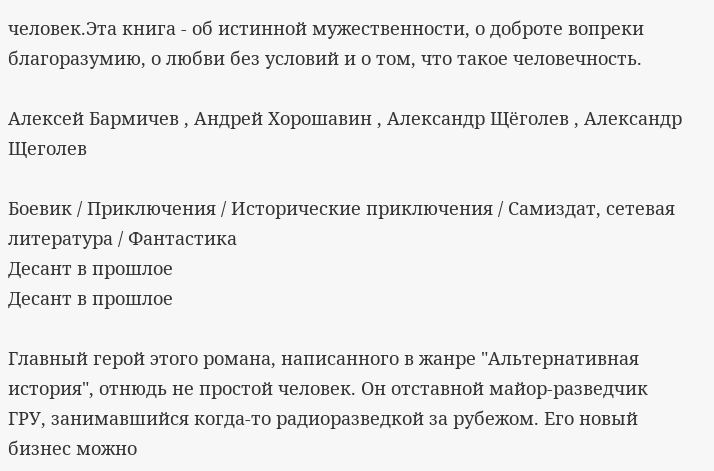человек.Эта книга - об истинной мужественности, о доброте вопреки благоразумию, о любви без условий и о том, что такое человечность.

Алексей Бармичев , Андрей Хорошавин , Александр Щёголев , Александр Щеголев

Боевик / Приключения / Исторические приключения / Самиздат, сетевая литература / Фантастика
Десант в прошлое
Десант в прошлое

Главный герой этого романа, написанного в жанре "Альтернативная история", отнюдь не простой человек. Он отставной майор-разведчик ГРУ, занимавшийся когда-то радиоразведкой за рубежом. Его новый бизнес можно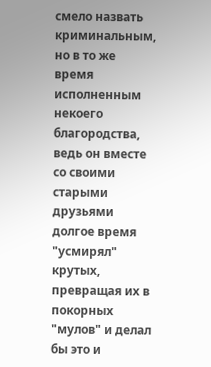смело назвать криминальным, но в то же время исполненным некоего благородства, ведь он вместе со своими старыми друзьями долгое время "усмирял" крутых, превращая их в покорных "мулов" и делал бы это и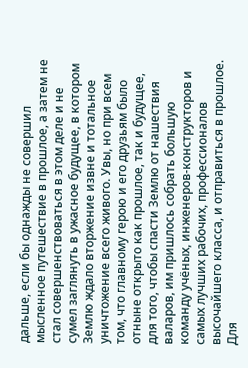дальше, если бы однажды не совершил мысленное путешествие в прошлое, а затем не стал совершенствоваться в этом деле и не сумел заглянуть в ужасное будущее, в котором Землю ждало вторжение извне и тотальное уничтожение всего живого. Увы, но при всем том, что главному герою и его друзьям было отныне открыто как прошлое, так и будущее, для того, чтобы спасти Землю от нашествия валаров, им пришлось собрать большую команду учёных, инженеров-конструкторов и самых лучших рабочих, профессионалов высочайшего класса, и отправиться в прошлое. Для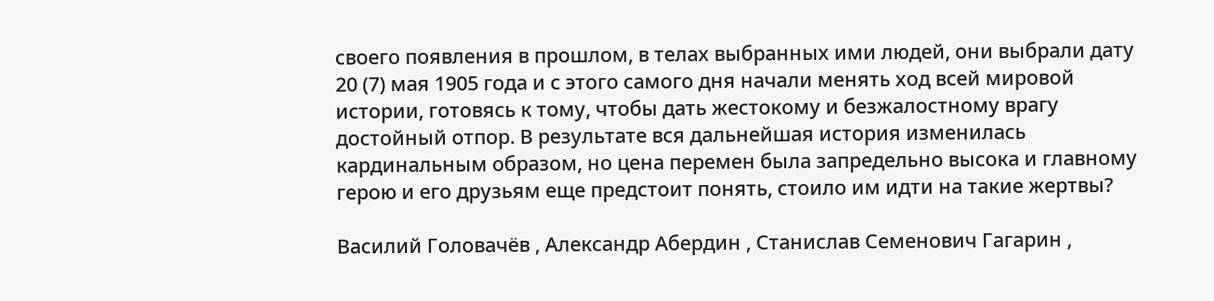своего появления в прошлом, в телах выбранных ими людей, они выбрали дату 20 (7) мая 1905 года и с этого самого дня начали менять ход всей мировой истории, готовясь к тому, чтобы дать жестокому и безжалостному врагу достойный отпор. В результате вся дальнейшая история изменилась кардинальным образом, но цена перемен была запредельно высока и главному герою и его друзьям еще предстоит понять, стоило им идти на такие жертвы?

Василий Головачёв , Александр Абердин , Станислав Семенович Гагарин ,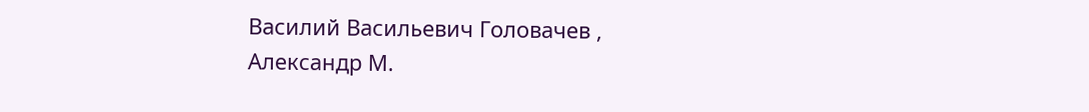Василий Васильевич Головачев , Александр М.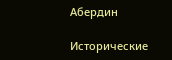Абердин

Исторические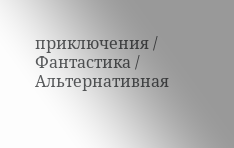приключения / Фантастика / Альтернативная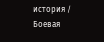история / Боевая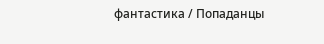фантастика / Попаданцы